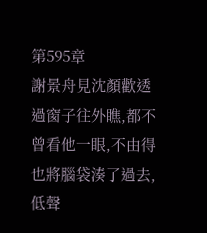第595章
謝景舟見沈顏歡透過窗子往外瞧,都不曾看他一眼,不由得也將腦袋湊了過去,低聲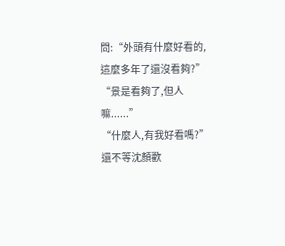問:“外頭有什麼好看的,這麼多年了還沒看夠?”
“景是看夠了,但人嘛......”
“什麼人,有我好看嗎?”還不等沈顏歡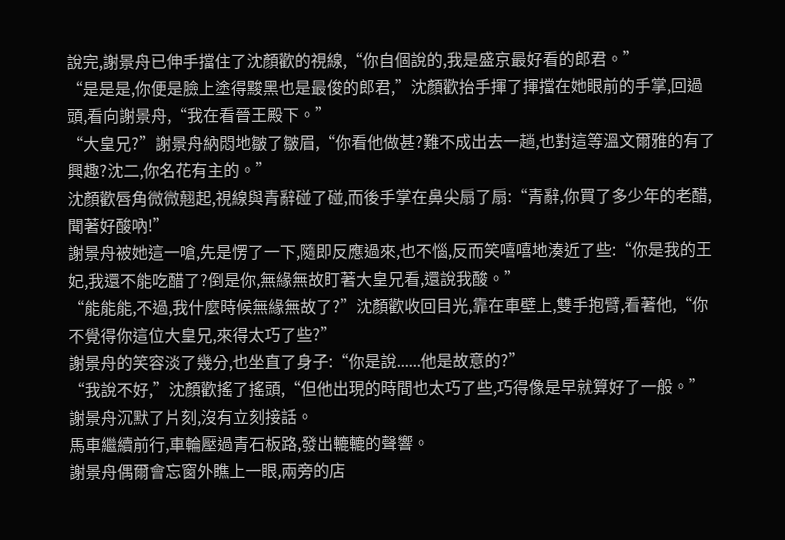說完,謝景舟已伸手擋住了沈顏歡的視線,“你自個說的,我是盛京最好看的郎君。”
“是是是,你便是臉上塗得黢黑也是最俊的郎君,”沈顏歡抬手揮了揮擋在她眼前的手掌,回過頭,看向謝景舟,“我在看晉王殿下。”
“大皇兄?”謝景舟納悶地皺了皺眉,“你看他做甚?難不成出去一趟,也對這等溫文爾雅的有了興趣?沈二,你名花有主的。”
沈顏歡唇角微微翹起,視線與青辭碰了碰,而後手掌在鼻尖扇了扇:“青辭,你買了多少年的老醋,聞著好酸吶!”
謝景舟被她這一嗆,先是愣了一下,隨即反應過來,也不惱,反而笑嘻嘻地湊近了些:“你是我的王妃,我還不能吃醋了?倒是你,無緣無故盯著大皇兄看,還說我酸。”
“能能能,不過,我什麼時候無緣無故了?”沈顏歡收回目光,靠在車壁上,雙手抱臂,看著他,“你不覺得你這位大皇兄,來得太巧了些?”
謝景舟的笑容淡了幾分,也坐直了身子:“你是說......他是故意的?”
“我說不好,”沈顏歡搖了搖頭,“但他出現的時間也太巧了些,巧得像是早就算好了一般。”
謝景舟沉默了片刻,沒有立刻接話。
馬車繼續前行,車輪壓過青石板路,發出轆轆的聲響。
謝景舟偶爾會忘窗外瞧上一眼,兩旁的店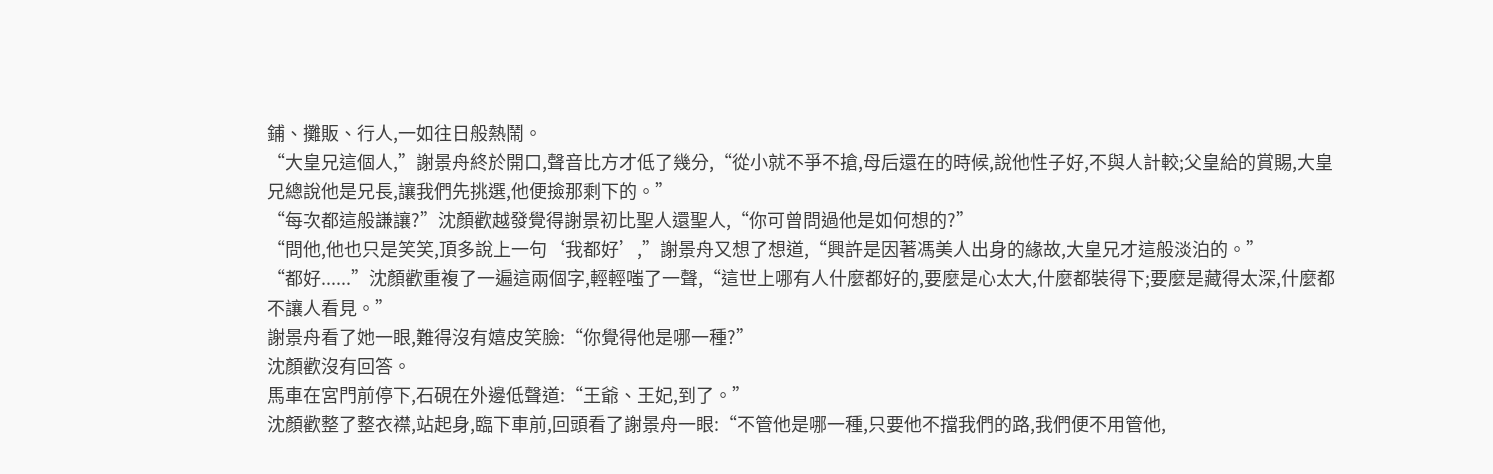鋪、攤販、行人,一如往日般熱鬧。
“大皇兄這個人,”謝景舟終於開口,聲音比方才低了幾分,“從小就不爭不搶,母后還在的時候,說他性子好,不與人計較;父皇給的賞賜,大皇兄總說他是兄長,讓我們先挑選,他便撿那剩下的。”
“每次都這般謙讓?”沈顏歡越發覺得謝景初比聖人還聖人,“你可曾問過他是如何想的?”
“問他,他也只是笑笑,頂多說上一句‘我都好’,”謝景舟又想了想道,“興許是因著馮美人出身的緣故,大皇兄才這般淡泊的。”
“都好......”沈顏歡重複了一遍這兩個字,輕輕嗤了一聲,“這世上哪有人什麼都好的,要麼是心太大,什麼都裝得下;要麼是藏得太深,什麼都不讓人看見。”
謝景舟看了她一眼,難得沒有嬉皮笑臉:“你覺得他是哪一種?”
沈顏歡沒有回答。
馬車在宮門前停下,石硯在外邊低聲道:“王爺、王妃,到了。”
沈顏歡整了整衣襟,站起身,臨下車前,回頭看了謝景舟一眼:“不管他是哪一種,只要他不擋我們的路,我們便不用管他,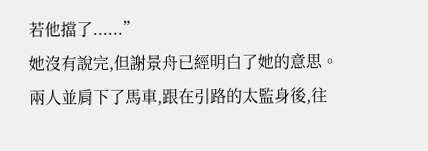若他擋了......”
她沒有說完,但謝景舟已經明白了她的意思。
兩人並肩下了馬車,跟在引路的太監身後,往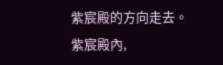紫宸殿的方向走去。
紫宸殿內,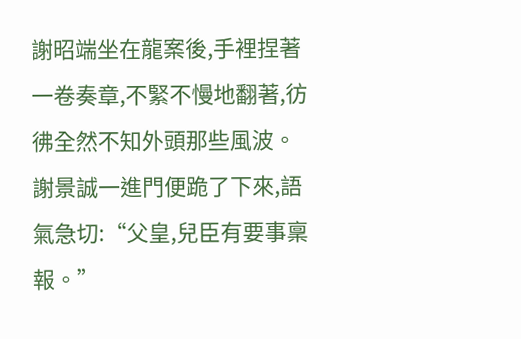謝昭端坐在龍案後,手裡捏著一卷奏章,不緊不慢地翻著,彷彿全然不知外頭那些風波。
謝景誠一進門便跪了下來,語氣急切:“父皇,兒臣有要事稟報。”